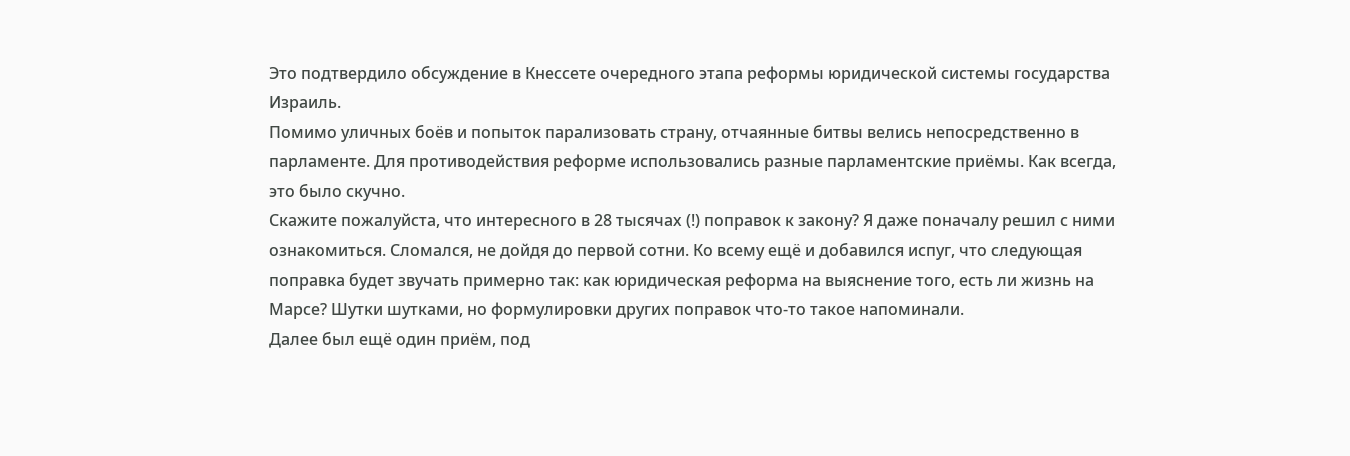Это подтвердило обсуждение в Кнессете очередного этапа реформы юридической системы государства Израиль.
Помимо уличных боёв и попыток парализовать страну, отчаянные битвы велись непосредственно в парламенте. Для противодействия реформе использовались разные парламентские приёмы. Как всегда, это было скучно.
Скажите пожалуйста, что интересного в 28 тысячах (!) поправок к закону? Я даже поначалу решил с ними ознакомиться. Сломался, не дойдя до первой сотни. Ко всему ещё и добавился испуг, что следующая поправка будет звучать примерно так: как юридическая реформа на выяснение того, есть ли жизнь на Марсе? Шутки шутками, но формулировки других поправок что-то такое напоминали.
Далее был ещё один приём, под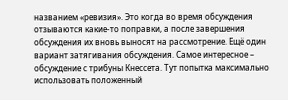названием «ревизия». Это когда во время обсуждения отзываются какие-то поправки, а после завершения обсуждения их вновь выносят на рассмотрение. Ещё один вариант затягивания обсуждения. Самое интересное – обсуждение с трибуны Кнессета. Тут попытка максимально использовать положенный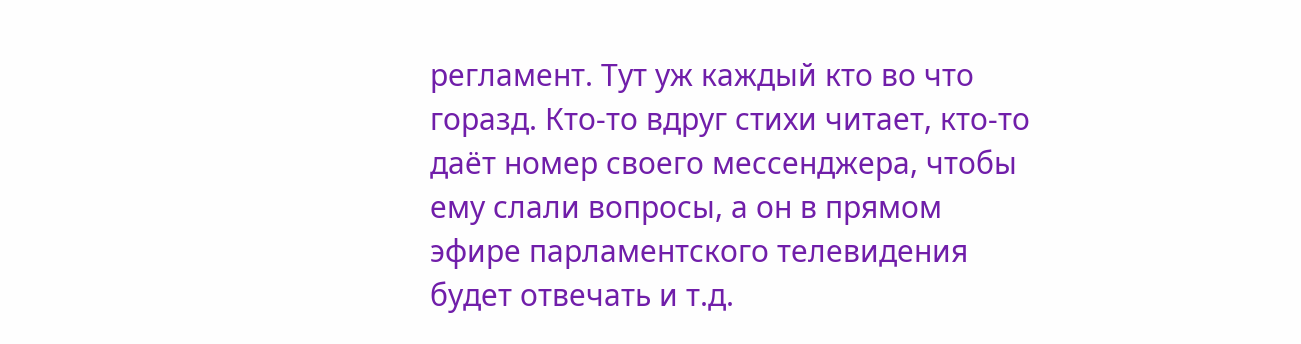регламент. Тут уж каждый кто во что горазд. Кто-то вдруг стихи читает, кто-то даёт номер своего мессенджера, чтобы ему слали вопросы, а он в прямом эфире парламентского телевидения будет отвечать и т.д.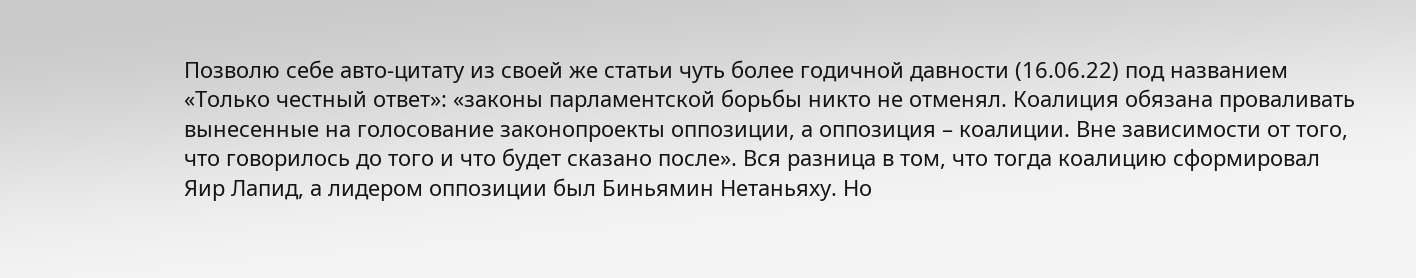Позволю себе авто-цитату из своей же статьи чуть более годичной давности (16.06.22) под названием «Только честный ответ»: «законы парламентской борьбы никто не отменял. Коалиция обязана проваливать вынесенные на голосование законопроекты оппозиции, а оппозиция – коалиции. Вне зависимости от того, что говорилось до того и что будет сказано после». Вся разница в том, что тогда коалицию сформировал Яир Лапид, а лидером оппозиции был Биньямин Нетаньяху. Но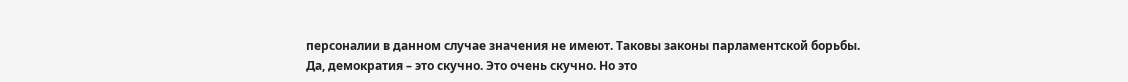персоналии в данном случае значения не имеют. Таковы законы парламентской борьбы.
Да, демократия – это скучно. Это очень скучно. Но это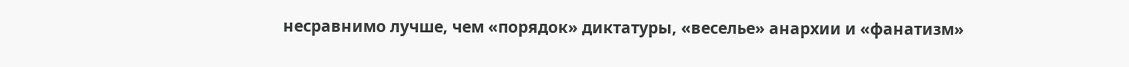несравнимо лучше, чем «порядок» диктатуры, «веселье» анархии и «фанатизм»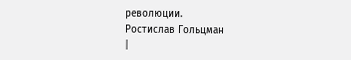революции.
Ростислав Гольцман
|